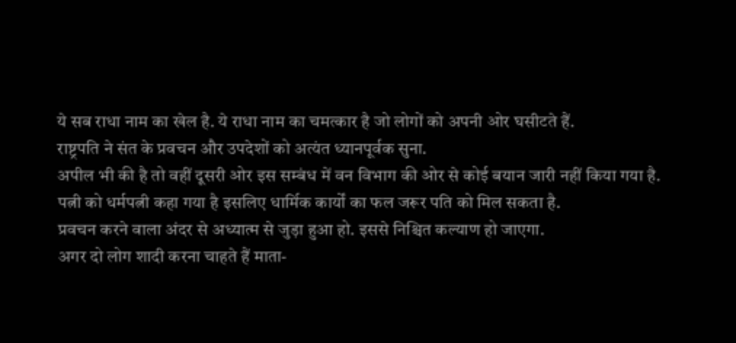ये सब राधा नाम का खेल है. ये राधा नाम का चमत्कार है जो लोगों को अपनी ओर घसीटते हैं.
राष्ट्रपति ने संत के प्रवचन और उपदेशों को अत्यंत ध्यानपूर्वक सुना.
अपील भी की है तो वहीं दूसरी ओर इस सम्बंध में वन विभाग की ओर से कोई बयान जारी नहीं किया गया है.
पत्नी को धर्मपत्नी कहा गया है इसलिए धार्मिक कार्यों का फल जरूर पति को मिल सकता है.
प्रवचन करने वाला अंदर से अध्यात्म से जुड़ा हुआ हो. इससे निश्चित कल्याण हो जाएगा.
अगर दो लोग शादी करना चाहते हैं माता-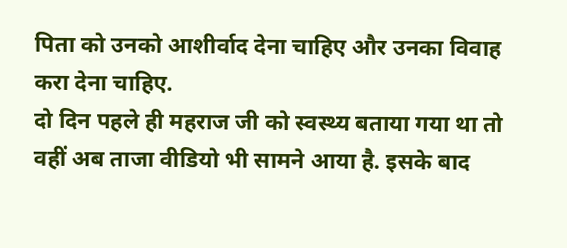पिता को उनको आशीर्वाद देना चाहिए और उनका विवाह करा देना चाहिए.
दो दिन पहले ही महराज जी को स्वस्थ्य बताया गया था तो वहीं अब ताजा वीडियो भी सामने आया है. इसके बाद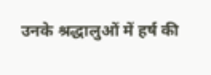उनके श्रद्धालुओं में हर्ष की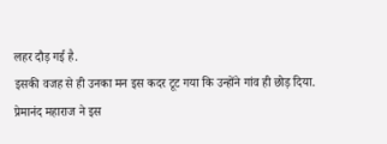लहर दौड़ गई है.
इसकी वजह से ही उनका मन इस कदर टूट गया कि उन्होंने गांव ही छोड़ दिया.
प्रेमानंद महाराज ने इस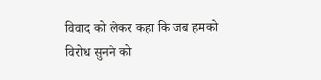विवाद को लेकर कहा कि जब हमको विरोध सुनने को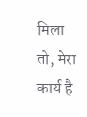मिला तो, मेरा कार्य है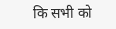कि सभी को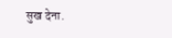सुख देना.